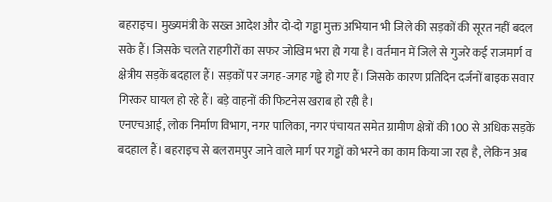बहराइच। मुख्यमंत्री के सख्त आदेश और दो-दो गड्ढा मुक्त अभियान भी जिले की सड़कों की सूरत नहीं बदल सके हैं। जिसके चलते राहगीरों का सफर जोखिम भरा हो गया है। वर्तमान में जिले से गुजरे कई राजमार्ग व क्षेत्रीय सड़कें बदहाल हैं। सड़कों पर जगह-जगह गड्ढे हो गए हैं। जिसके कारण प्रतिदिन दर्जनों बाइक सवार गिरकर घायल हो रहे हैं। बड़े वाहनों की फिटनेस खराब हो रही है।
एनएचआई, लोक निर्माण विभाग, नगर पालिका, नगर पंचायत समेत ग्रामीण क्षेत्रों की 100 से अधिक सड़कें बदहाल हैं। बहराइच से बलरामपुर जाने वाले मार्ग पर गड्ढों को भरने का काम किया जा रहा है, लेकिन अब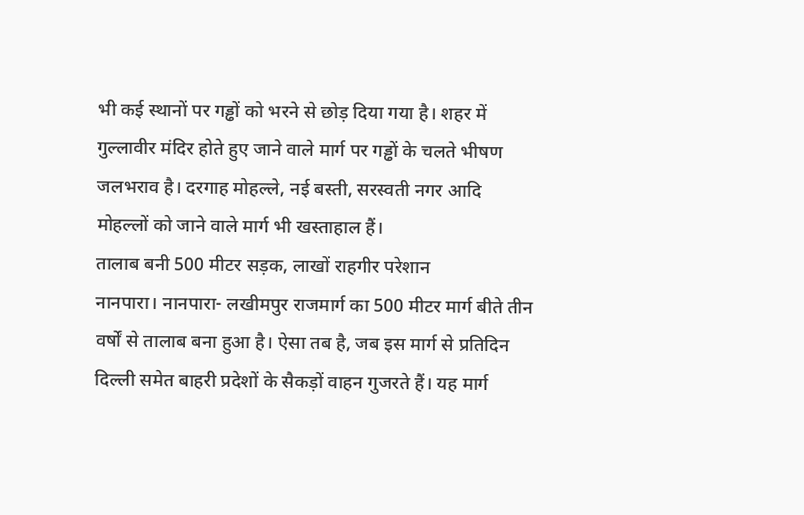भी कई स्थानों पर गड्ढों को भरने से छोड़ दिया गया है। शहर में गुल्लावीर मंदिर होते हुए जाने वाले मार्ग पर गड्ढों के चलते भीषण जलभराव है। दरगाह मोहल्ले, नई बस्ती, सरस्वती नगर आदि मोहल्लों को जाने वाले मार्ग भी खस्ताहाल हैं।
तालाब बनी 500 मीटर सड़क, लाखों राहगीर परेशान
नानपारा। नानपारा- लखीमपुर राजमार्ग का 500 मीटर मार्ग बीते तीन वर्षों से तालाब बना हुआ है। ऐसा तब है, जब इस मार्ग से प्रतिदिन दिल्ली समेत बाहरी प्रदेशों के सैकड़ों वाहन गुजरते हैं। यह मार्ग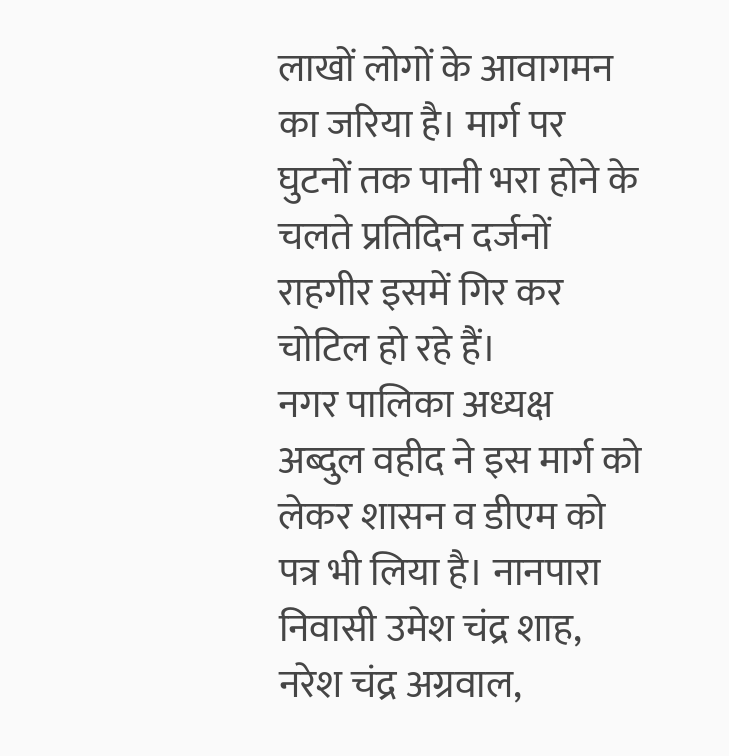लाखों लोगों के आवागमन का जरिया है। मार्ग पर घुटनों तक पानी भरा होने के चलते प्रतिदिन दर्जनों राहगीर इसमें गिर कर चोटिल हो रहे हैं।
नगर पालिका अध्यक्ष अब्दुल वहीद ने इस मार्ग को लेकर शासन व डीएम को पत्र भी लिया है। नानपारा निवासी उमेश चंद्र शाह, नरेश चंद्र अग्रवाल,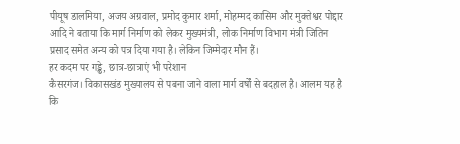पीयूष डालमिया, अजय अग्रवाल, प्रमोद कुमार शर्मा, मोहम्मद कासिम और मुक्तेश्वर पोद्दार आदि ने बताया कि मार्ग निर्माण को लेकर मुख्यमंत्री, लोक निर्माण विभाग मंत्री जितिन प्रसाद समेत अन्य को पत्र दिया गया है। लेकिन जिम्मेदार मौन हैं।
हर कदम पर गड्ढे, छात्र-छात्राएं भी परेशान
कैसरगंज। विकासखंड मुख्यालय से पबना जाने वाला मार्ग वर्षों से बदहाल है। आलम यह है कि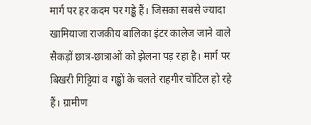मार्ग पर हर कदम पर गड्ढे हैं। जिसका सबसे ज्यादा खामियाजा राजकीय बालिका इंटर कालेज जाने वाले सैकड़ों छात्र-छात्राओं को झेलना पड़ रहा है। मार्ग पर बिखरी गिट्टियां व गड्ढों के चलते राहगीर चोटिल हो रहे हैं। ग्रामीण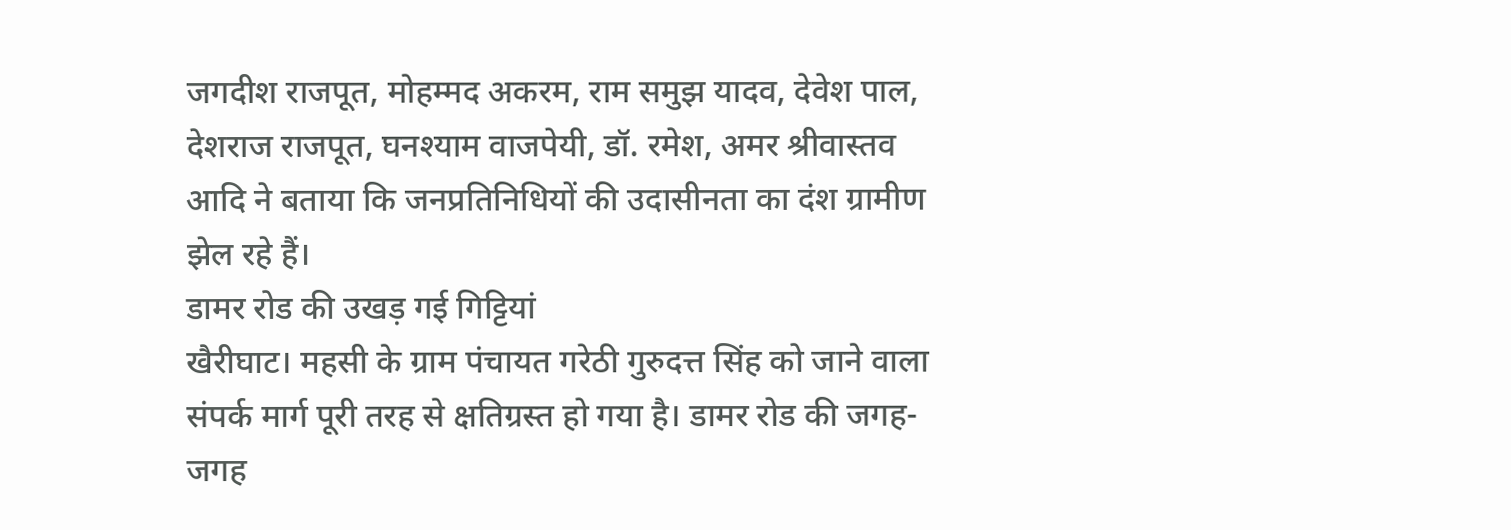जगदीश राजपूत, मोहम्मद अकरम, राम समुझ यादव, देवेश पाल, देशराज राजपूत, घनश्याम वाजपेयी, डॉ. रमेश, अमर श्रीवास्तव आदि ने बताया कि जनप्रतिनिधियों की उदासीनता का दंश ग्रामीण झेल रहे हैं।
डामर रोड की उखड़ गई गिट्टियां
खैरीघाट। महसी के ग्राम पंचायत गरेठी गुरुदत्त सिंह को जाने वाला संपर्क मार्ग पूरी तरह से क्षतिग्रस्त हो गया है। डामर रोड की जगह-जगह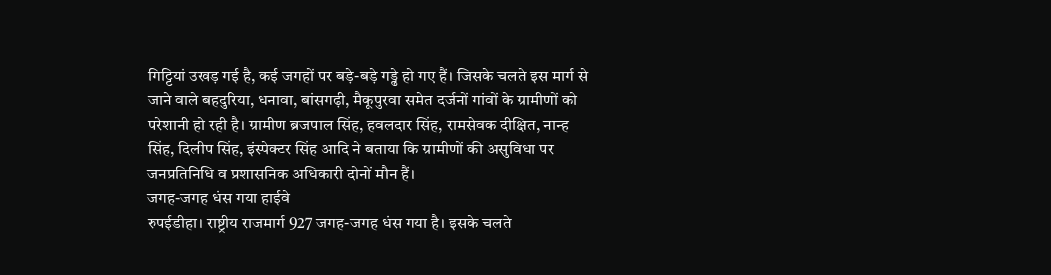गिट्टियां उखड़ गई है, कई जगहों पर बड़े-बड़े गड्ढे हो गए हैं। जिसके चलते इस मार्ग से जाने वाले बहदुरिया, धनावा, बांसगढ़ी, मैकूपुरवा समेत दर्जनों गांवों के ग्रामीणों को परेशानी हो रही है। ग्रामीण ब्रजपाल सिंह, हवलदार सिंह, रामसेवक दीक्षित, नान्ह सिंह, दिलीप सिंह, इंस्पेक्टर सिंह आदि ने बताया कि ग्रामीणों की असुविधा पर जनप्रतिनिधि व प्रशासनिक अधिकारी दोनों मौन हैं।
जगह-जगह धंस गया हाईवे
रुपईडीहा। राष्ट्रीय राजमार्ग 927 जगह-जगह धंस गया है। इसके चलते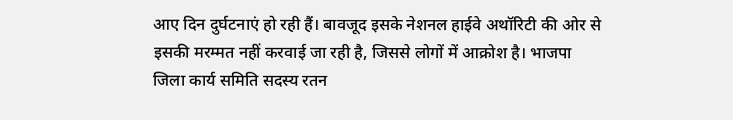आए दिन दुर्घटनाएं हो रही हैं। बावजूद इसके नेशनल हाईवे अथॉरिटी की ओर से इसकी मरम्मत नहीं करवाई जा रही है, जिससे लोगों में आक्रोश है। भाजपा जिला कार्य समिति सदस्य रतन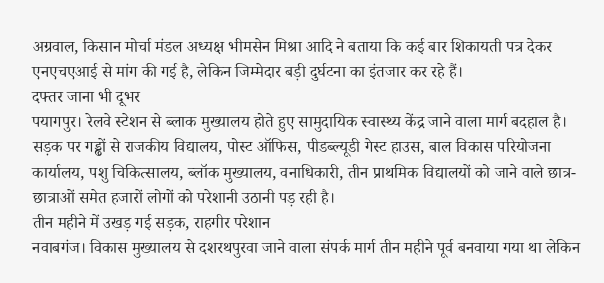अग्रवाल, किसान मोर्चा मंडल अध्यक्ष भीमसेन मिश्रा आदि ने बताया कि कई बार शिकायती पत्र देकर एनएचएआई से मांग की गई है, लेकिन जिम्मेदार बड़ी दुर्घटना का इंतजार कर रहे हैं।
दफ्तर जाना भी दूभर
पयागपुर। रेलवे स्टेशन से ब्लाक मुख्यालय होते हुए सामुदायिक स्वास्थ्य केंद्र जाने वाला मार्ग बदहाल है। सड़क पर गड्ढों से राजकीय विद्यालय, पोस्ट ऑफिस, पीडब्ल्यूडी गेस्ट हाउस, बाल विकास परियोजना कार्यालय, पशु चिकित्सालय, ब्लॉक मुख्यालय, वनाधिकारी, तीन प्राथमिक विद्यालयों को जाने वाले छात्र-छात्राओं समेत हजारों लोगों को परेशानी उठानी पड़ रही है।
तीन महीने में उखड़ गई सड़क, राहगीर परेशान
नवाबगंज। विकास मुख्यालय से दशरथपुरवा जाने वाला संपर्क मार्ग तीन महीने पूर्व बनवाया गया था लेकिन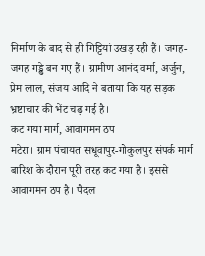निर्माण के बाद से ही गिट्टियां उखड़ रही हैं। जगह-जगह गड्ढे बन गए हैं। ग्रामीण आनंद वर्मा, अर्जुन, प्रेम लाल, संजय आदि ने बताया कि यह सड़क भ्रष्टाचार की भेंट चढ़ गई है।
कट गया मार्ग, आवागमन ठप
मटेरा। ग्राम पंचायत सधूवापुर-गोकुलपुर संपर्क मार्ग बारिश के दौरान पूरी तरह कट गया है। इससे आवागमन ठप है। पैदल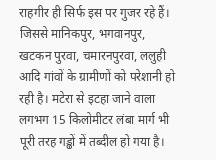राहगीर ही सिर्फ इस पर गुजर रहे हैं। जिससे मानिकपुर, भगवानपुर, खटकन पुरवा, चमारनपुरवा, ललुही आदि गांवों के ग्रामीणों को परेशानी हो रही है। मटेरा से इटहा जाने वाला लगभग 15 किलोमीटर लंबा मार्ग भी पूरी तरह गड्ढों में तब्दील हो गया है।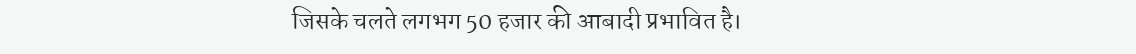जिसके चलते लगभग 50 हजार की आबादी प्रभावित है।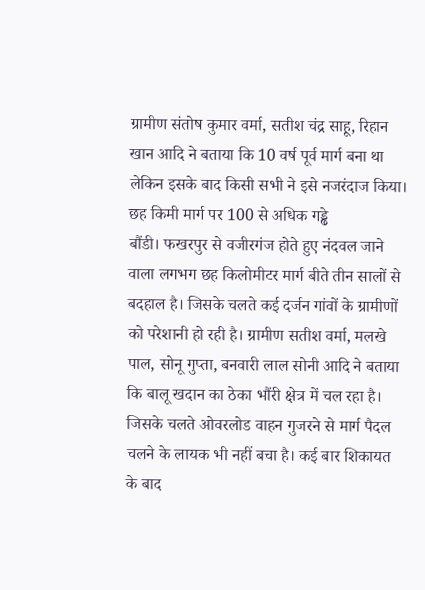ग्रामीण संतोष कुमार वर्मा, सतीश चंद्र साहू, रिहान खान आदि ने बताया कि 10 वर्ष पूर्व मार्ग बना था लेकिन इसके बाद किसी सभी ने इसे नजरंदाज किया।
छह किमी मार्ग पर 100 से अधिक गड्ढे
बौंडी। फखरपुर से वजीरगंज होते हुए नंदवल जाने वाला लगभग छह किलोमीटर मार्ग बीते तीन सालों से बदहाल है। जिसके चलते कई दर्जन गांवों के ग्रामीणों को परेशानी हो रही है। ग्रामीण सतीश वर्मा, मलखे पाल, सोनू गुप्ता, बनवारी लाल सोनी आदि ने बताया कि बालू खदान का ठेका भौंरी क्षेत्र में चल रहा है। जिसके चलते ओवरलोड वाहन गुजरने से मार्ग पैदल चलने के लायक भी नहीं बचा है। कई बार शिकायत के बाद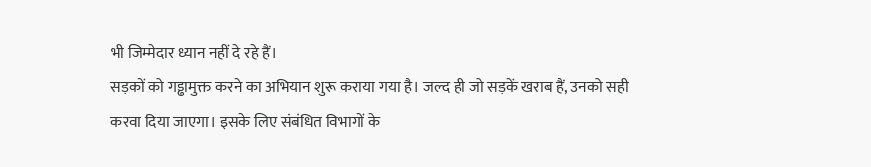भी जिम्मेदार ध्यान नहीं दे रहे हैं।
सड़कों को गड्ढामुक्त करने का अभियान शुरू कराया गया है। जल्द ही जो सड़कें खराब हैं, उनको सही करवा दिया जाएगा। इसके लिए संबंधित विभागों के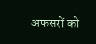अफसरों को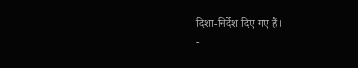दिशा-निर्देश दिए गए हैं।
-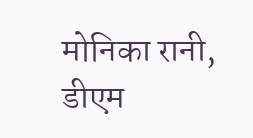मोनिका रानी, डीएम